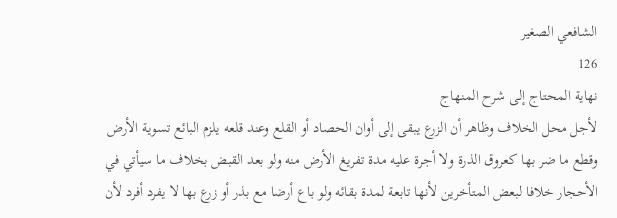الشافعي الصغير
126
نهاية المحتاج إلى شرح المنهاج
لأجل محل الخلاف وظاهر أن الزرع يبقى إلى أوان الحصاد أو القلع وعند قلعه يلزم البائع تسوية الأرض وقطع ما ضر بها كعروق الذرة ولا أجرة عليه مدة تفريغ الأرض منه ولو بعد القبض بخلاف ما سيأتي في الأحجار خلافا لبعض المتأخرين لأنها تابعة لمدة بقائه ولو باع أرضا مع بذر أو زرع بها لا يفرد أفرد لأن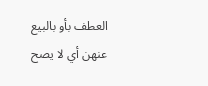العطف بأو بالبيع عنهن أي لا يصح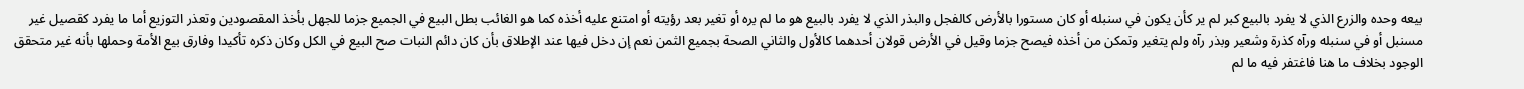بيعه وحده والزرع الذي لا يفرد بالبيع كبر لم ير كأن يكون في سنبله أو كان مستورا بالأرض كالفجل والبذر الذي لا يفرد بالبيع هو ما لم يره أو تغير بعد رؤيته أو امتنع عليه أخذه كما هو الغائب بطل البيع في الجميع جزما للجهل بأخذ المقصودين وتعذر التوزيع أما ما يفرد كقصيل غير مسنبل أو في سنبله ورآه كذرة وشعير وبذر رآه ولم يتغير وتمكن من أخذه فيصح جزما وقيل في الأرض قولان أحدهما كالأول والثاني الصحة بجميع الثمن نعم إن دخل فيها عند الإطلاق بأن كان دائم النبات صح البيع في الكل وكان ذكره تأكيدا وفارق بيع الأمة وحملها بأنه غير متحقق الوجود بخلاف ما هنا فاغتفر فيه ما لم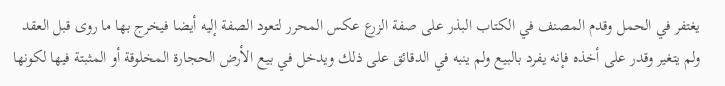يغتفر في الحمل وقدم المصنف في الكتاب البذر على صفة الزرع عكس المحرر لتعود الصفة إليه أيضا فيخرج بها ما روى قبل العقد ولم يتغير وقدر على أخذه فإنه يفرد بالبيع ولم ينبه في الدقائق على ذلك ويدخل في بيع الأرض الحجارة المخلوقة أو المثبتة فيها لكونها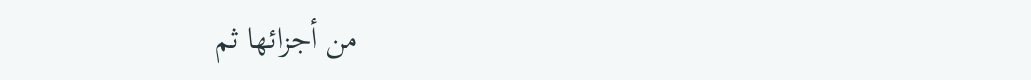من أجزائها ثم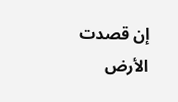إن قصدت الأرض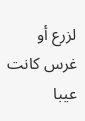لزرع أو غرس كانت عيبا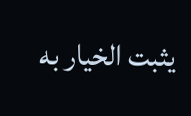يثبت الخيار به